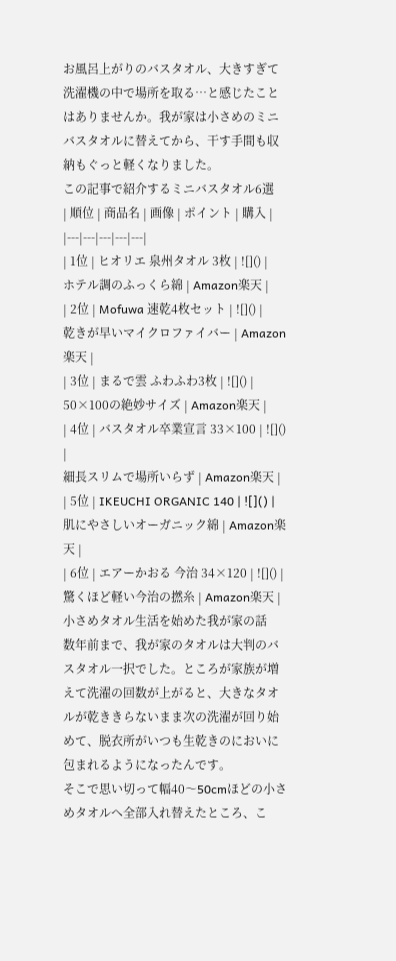お風呂上がりのバスタオル、大きすぎて洗濯機の中で場所を取る…と感じたことはありませんか。我が家は小さめのミニバスタオルに替えてから、干す手間も収納もぐっと軽くなりました。
この記事で紹介するミニバスタオル6選
| 順位 | 商品名 | 画像 | ポイント | 購入 |
|---|---|---|---|---|
| 1位 | ヒオリエ 泉州タオル 3枚 | ![]() |
ホテル調のふっくら綿 | Amazon楽天 |
| 2位 | Mofuwa 速乾4枚セット | ![]() |
乾きが早いマイクロファイバー | Amazon楽天 |
| 3位 | まるで雲 ふわふわ3枚 | ![]() |
50×100の絶妙サイズ | Amazon楽天 |
| 4位 | バスタオル卒業宣言 33×100 | ![]() |
細長スリムで場所いらず | Amazon楽天 |
| 5位 | IKEUCHI ORGANIC 140 | ![]() |
肌にやさしいオーガニック綿 | Amazon楽天 |
| 6位 | エアーかおる 今治 34×120 | ![]() |
驚くほど軽い今治の撚糸 | Amazon楽天 |
小さめタオル生活を始めた我が家の話
数年前まで、我が家のタオルは大判のバスタオル一択でした。ところが家族が増えて洗濯の回数が上がると、大きなタオルが乾ききらないまま次の洗濯が回り始めて、脱衣所がいつも生乾きのにおいに包まれるようになったんです。
そこで思い切って幅40〜50cmほどの小さめタオルへ全部入れ替えたところ、こ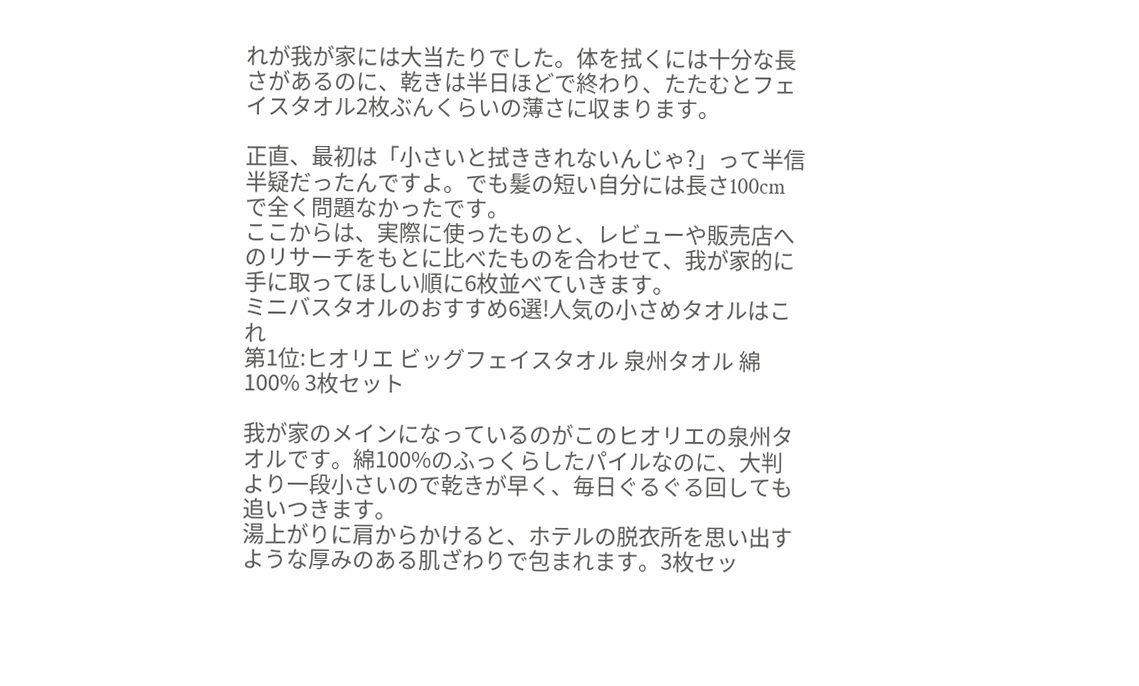れが我が家には大当たりでした。体を拭くには十分な長さがあるのに、乾きは半日ほどで終わり、たたむとフェイスタオル2枚ぶんくらいの薄さに収まります。

正直、最初は「小さいと拭ききれないんじゃ?」って半信半疑だったんですよ。でも髪の短い自分には長さ100cmで全く問題なかったです。
ここからは、実際に使ったものと、レビューや販売店へのリサーチをもとに比べたものを合わせて、我が家的に手に取ってほしい順に6枚並べていきます。
ミニバスタオルのおすすめ6選!人気の小さめタオルはこれ
第1位:ヒオリエ ビッグフェイスタオル 泉州タオル 綿100% 3枚セット

我が家のメインになっているのがこのヒオリエの泉州タオルです。綿100%のふっくらしたパイルなのに、大判より一段小さいので乾きが早く、毎日ぐるぐる回しても追いつきます。
湯上がりに肩からかけると、ホテルの脱衣所を思い出すような厚みのある肌ざわりで包まれます。3枚セッ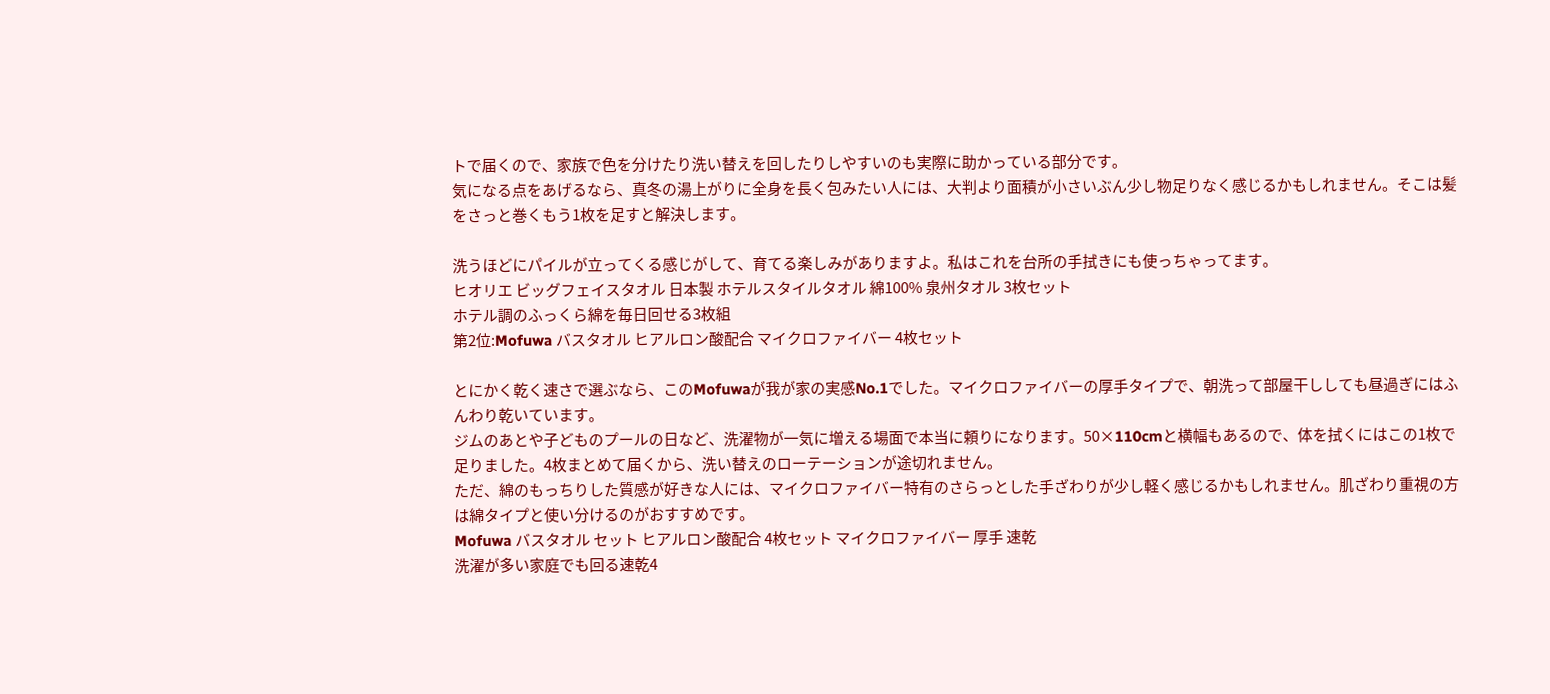トで届くので、家族で色を分けたり洗い替えを回したりしやすいのも実際に助かっている部分です。
気になる点をあげるなら、真冬の湯上がりに全身を長く包みたい人には、大判より面積が小さいぶん少し物足りなく感じるかもしれません。そこは髪をさっと巻くもう1枚を足すと解決します。

洗うほどにパイルが立ってくる感じがして、育てる楽しみがありますよ。私はこれを台所の手拭きにも使っちゃってます。
ヒオリエ ビッグフェイスタオル 日本製 ホテルスタイルタオル 綿100% 泉州タオル 3枚セット
ホテル調のふっくら綿を毎日回せる3枚組
第2位:Mofuwa バスタオル ヒアルロン酸配合 マイクロファイバー 4枚セット

とにかく乾く速さで選ぶなら、このMofuwaが我が家の実感No.1でした。マイクロファイバーの厚手タイプで、朝洗って部屋干ししても昼過ぎにはふんわり乾いています。
ジムのあとや子どものプールの日など、洗濯物が一気に増える場面で本当に頼りになります。50×110cmと横幅もあるので、体を拭くにはこの1枚で足りました。4枚まとめて届くから、洗い替えのローテーションが途切れません。
ただ、綿のもっちりした質感が好きな人には、マイクロファイバー特有のさらっとした手ざわりが少し軽く感じるかもしれません。肌ざわり重視の方は綿タイプと使い分けるのがおすすめです。
Mofuwa バスタオル セット ヒアルロン酸配合 4枚セット マイクロファイバー 厚手 速乾
洗濯が多い家庭でも回る速乾4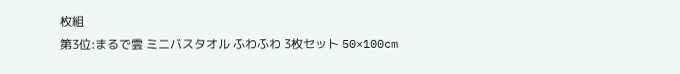枚組
第3位:まるで雲 ミニバスタオル ふわふわ 3枚セット 50×100cm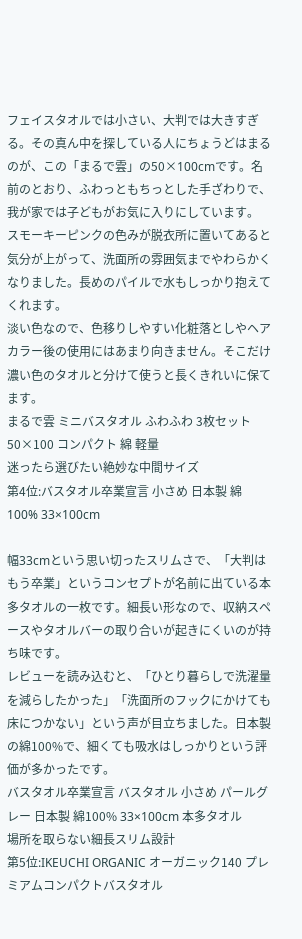フェイスタオルでは小さい、大判では大きすぎる。その真ん中を探している人にちょうどはまるのが、この「まるで雲」の50×100cmです。名前のとおり、ふわっともちっとした手ざわりで、我が家では子どもがお気に入りにしています。
スモーキーピンクの色みが脱衣所に置いてあると気分が上がって、洗面所の雰囲気までやわらかくなりました。長めのパイルで水もしっかり抱えてくれます。
淡い色なので、色移りしやすい化粧落としやヘアカラー後の使用にはあまり向きません。そこだけ濃い色のタオルと分けて使うと長くきれいに保てます。
まるで雲 ミニバスタオル ふわふわ 3枚セット 50×100 コンパクト 綿 軽量
迷ったら選びたい絶妙な中間サイズ
第4位:バスタオル卒業宣言 小さめ 日本製 綿100% 33×100cm

幅33cmという思い切ったスリムさで、「大判はもう卒業」というコンセプトが名前に出ている本多タオルの一枚です。細長い形なので、収納スペースやタオルバーの取り合いが起きにくいのが持ち味です。
レビューを読み込むと、「ひとり暮らしで洗濯量を減らしたかった」「洗面所のフックにかけても床につかない」という声が目立ちました。日本製の綿100%で、細くても吸水はしっかりという評価が多かったです。
バスタオル卒業宣言 バスタオル 小さめ パールグレー 日本製 綿100% 33×100cm 本多タオル
場所を取らない細長スリム設計
第5位:IKEUCHI ORGANIC オーガニック140 プレミアムコンパクトバスタオル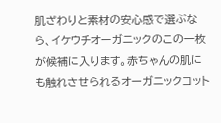肌ざわりと素材の安心感で選ぶなら、イケウチオーガニックのこの一枚が候補に入ります。赤ちゃんの肌にも触れさせられるオーガニックコット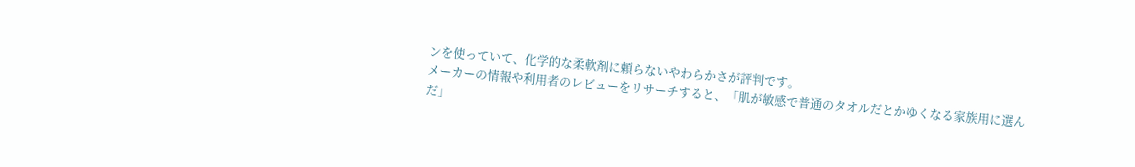ンを使っていて、化学的な柔軟剤に頼らないやわらかさが評判です。
メーカーの情報や利用者のレビューをリサーチすると、「肌が敏感で普通のタオルだとかゆくなる家族用に選んだ」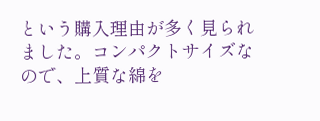という購入理由が多く見られました。コンパクトサイズなので、上質な綿を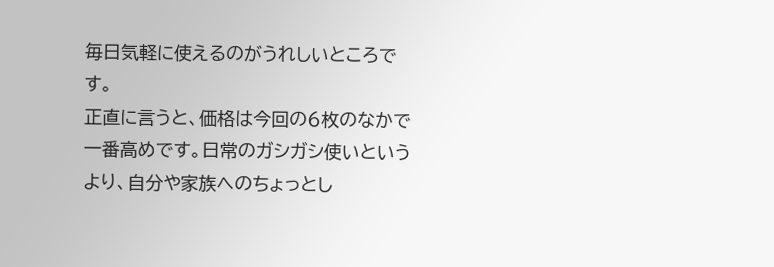毎日気軽に使えるのがうれしいところです。
正直に言うと、価格は今回の6枚のなかで一番高めです。日常のガシガシ使いというより、自分や家族へのちょっとし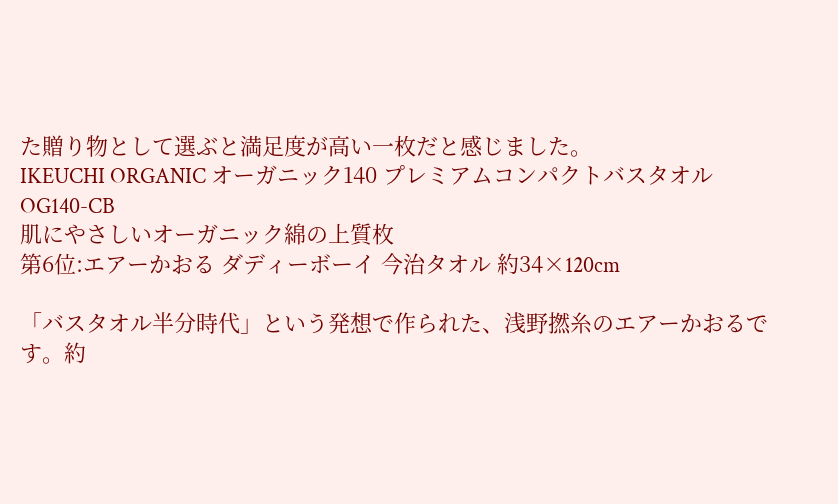た贈り物として選ぶと満足度が高い一枚だと感じました。
IKEUCHI ORGANIC オーガニック140 プレミアムコンパクトバスタオル OG140-CB
肌にやさしいオーガニック綿の上質枚
第6位:エアーかおる ダディーボーイ 今治タオル 約34×120cm

「バスタオル半分時代」という発想で作られた、浅野撚糸のエアーかおるです。約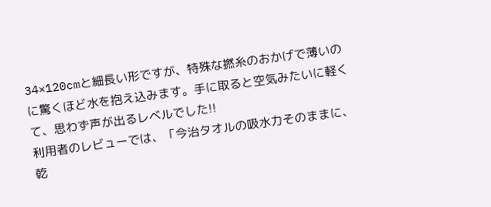34×120cmと細長い形ですが、特殊な撚糸のおかげで薄いのに驚くほど水を抱え込みます。手に取ると空気みたいに軽くて、思わず声が出るレベルでした!!
利用者のレビューでは、「今治タオルの吸水力そのままに、乾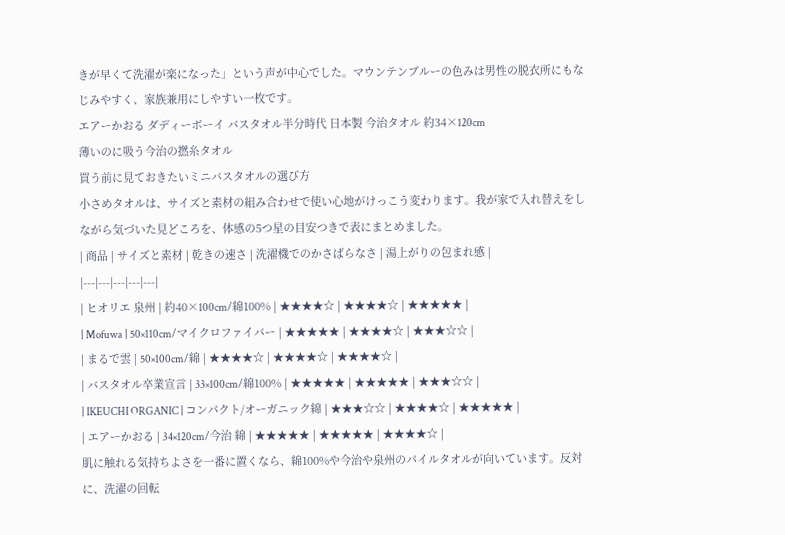きが早くて洗濯が楽になった」という声が中心でした。マウンテンブルーの色みは男性の脱衣所にもなじみやすく、家族兼用にしやすい一枚です。
エアーかおる ダディーボーイ バスタオル半分時代 日本製 今治タオル 約34×120cm
薄いのに吸う今治の撚糸タオル
買う前に見ておきたいミニバスタオルの選び方
小さめタオルは、サイズと素材の組み合わせで使い心地がけっこう変わります。我が家で入れ替えをしながら気づいた見どころを、体感の5つ星の目安つきで表にまとめました。
| 商品 | サイズと素材 | 乾きの速さ | 洗濯機でのかさばらなさ | 湯上がりの包まれ感 |
|---|---|---|---|---|
| ヒオリエ 泉州 | 約40×100cm/綿100% | ★★★★☆ | ★★★★☆ | ★★★★★ |
| Mofuwa | 50×110cm/マイクロファイバー | ★★★★★ | ★★★★☆ | ★★★☆☆ |
| まるで雲 | 50×100cm/綿 | ★★★★☆ | ★★★★☆ | ★★★★☆ |
| バスタオル卒業宣言 | 33×100cm/綿100% | ★★★★★ | ★★★★★ | ★★★☆☆ |
| IKEUCHI ORGANIC | コンパクト/オーガニック綿 | ★★★☆☆ | ★★★★☆ | ★★★★★ |
| エアーかおる | 34×120cm/今治 綿 | ★★★★★ | ★★★★★ | ★★★★☆ |
肌に触れる気持ちよさを一番に置くなら、綿100%や今治や泉州のパイルタオルが向いています。反対に、洗濯の回転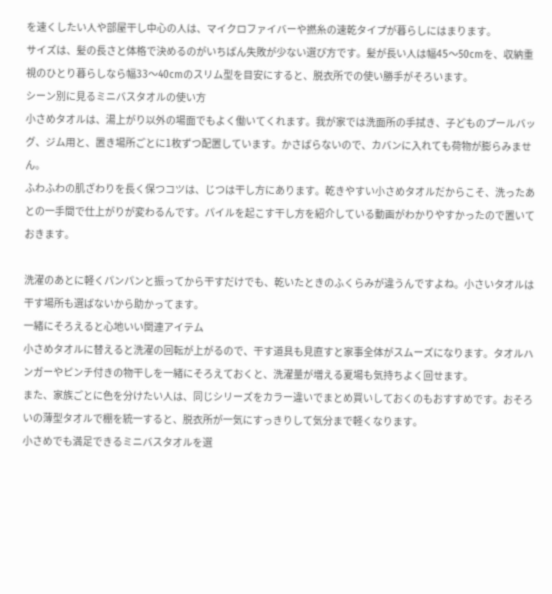を速くしたい人や部屋干し中心の人は、マイクロファイバーや撚糸の速乾タイプが暮らしにはまります。
サイズは、髪の長さと体格で決めるのがいちばん失敗が少ない選び方です。髪が長い人は幅45〜50cmを、収納重視のひとり暮らしなら幅33〜40cmのスリム型を目安にすると、脱衣所での使い勝手がそろいます。
シーン別に見るミニバスタオルの使い方
小さめタオルは、湯上がり以外の場面でもよく働いてくれます。我が家では洗面所の手拭き、子どものプールバッグ、ジム用と、置き場所ごとに1枚ずつ配置しています。かさばらないので、カバンに入れても荷物が膨らみません。
ふわふわの肌ざわりを長く保つコツは、じつは干し方にあります。乾きやすい小さめタオルだからこそ、洗ったあとの一手間で仕上がりが変わるんです。パイルを起こす干し方を紹介している動画がわかりやすかったので置いておきます。

洗濯のあとに軽くパンパンと振ってから干すだけでも、乾いたときのふくらみが違うんですよね。小さいタオルは干す場所も選ばないから助かってます。
一緒にそろえると心地いい関連アイテム
小さめタオルに替えると洗濯の回転が上がるので、干す道具も見直すと家事全体がスムーズになります。タオルハンガーやピンチ付きの物干しを一緒にそろえておくと、洗濯量が増える夏場も気持ちよく回せます。
また、家族ごとに色を分けたい人は、同じシリーズをカラー違いでまとめ買いしておくのもおすすめです。おそろいの薄型タオルで棚を統一すると、脱衣所が一気にすっきりして気分まで軽くなります。
小さめでも満足できるミニバスタオルを選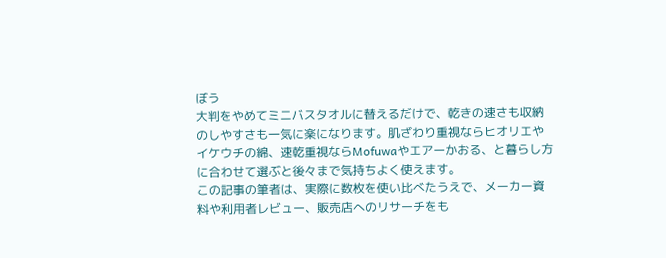ぼう
大判をやめてミニバスタオルに替えるだけで、乾きの速さも収納のしやすさも一気に楽になります。肌ざわり重視ならヒオリエやイケウチの綿、速乾重視ならMofuwaやエアーかおる、と暮らし方に合わせて選ぶと後々まで気持ちよく使えます。
この記事の筆者は、実際に数枚を使い比べたうえで、メーカー資料や利用者レビュー、販売店へのリサーチをも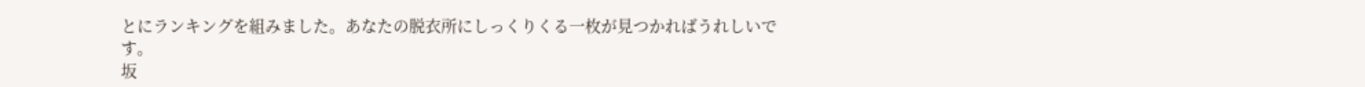とにランキングを組みました。あなたの脱衣所にしっくりくる一枚が見つかればうれしいです。
坂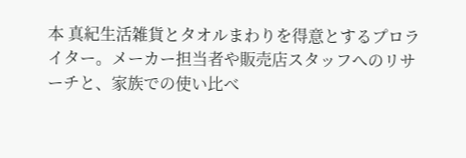本 真紀生活雑貨とタオルまわりを得意とするプロライター。メーカー担当者や販売店スタッフへのリサーチと、家族での使い比べ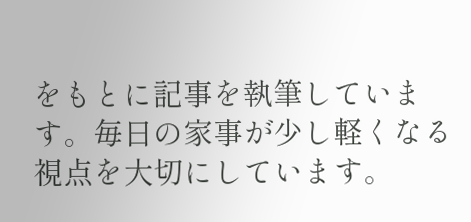をもとに記事を執筆しています。毎日の家事が少し軽くなる視点を大切にしています。